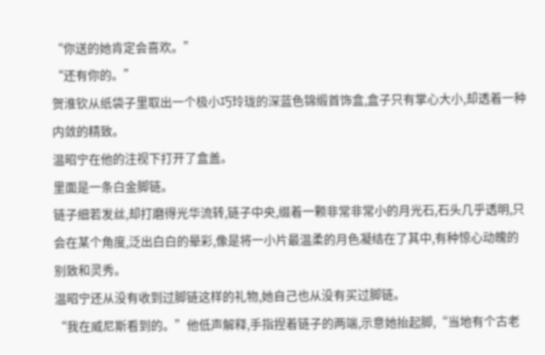“你送的她肯定会喜欢。”
“还有你的。”
贺淮钦从纸袋子里取出一个极小巧玲珑的深蓝色锦缎首饰盒,盒子只有掌心大小,却透着一种内敛的精致。
温昭宁在他的注视下打开了盒盖。
里面是一条白金脚链。
链子细若发丝,却打磨得光华流转,链子中央,缀着一颗非常非常小的月光石,石头几乎透明,只会在某个角度,泛出白白的晕彩,像是将一小片最温柔的月色凝结在了其中,有种惊心动魄的别致和灵秀。
温昭宁还从没有收到过脚链这样的礼物,她自己也从没有买过脚链。
“我在威尼斯看到的。”他低声解释,手指捏着链子的两端,示意她抬起脚,“当地有个古老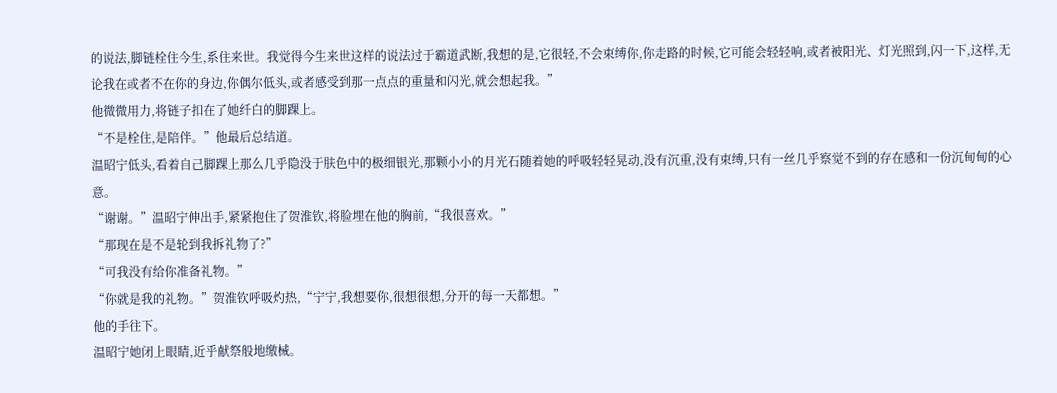的说法,脚链栓住今生,系住来世。我觉得今生来世这样的说法过于霸道武断,我想的是,它很轻,不会束缚你,你走路的时候,它可能会轻轻响,或者被阳光、灯光照到,闪一下,这样,无论我在或者不在你的身边,你偶尔低头,或者感受到那一点点的重量和闪光,就会想起我。”
他微微用力,将链子扣在了她纤白的脚踝上。
“不是栓住,是陪伴。”他最后总结道。
温昭宁低头,看着自己脚踝上那么几乎隐没于肤色中的极细银光,那颗小小的月光石随着她的呼吸轻轻晃动,没有沉重,没有束缚,只有一丝几乎察觉不到的存在感和一份沉甸甸的心意。
“谢谢。”温昭宁伸出手,紧紧抱住了贺淮钦,将脸埋在他的胸前,“我很喜欢。”
“那现在是不是轮到我拆礼物了?”
“可我没有给你准备礼物。”
“你就是我的礼物。”贺淮钦呼吸灼热,“宁宁,我想要你,很想很想,分开的每一天都想。”
他的手往下。
温昭宁她闭上眼睛,近乎献祭般地缴械。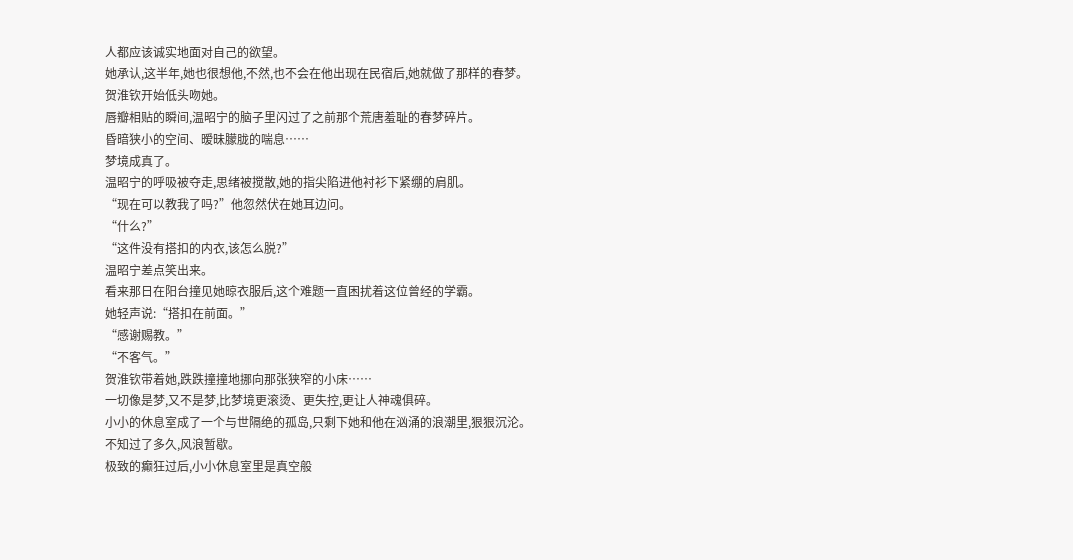人都应该诚实地面对自己的欲望。
她承认,这半年,她也很想他,不然,也不会在他出现在民宿后,她就做了那样的春梦。
贺淮钦开始低头吻她。
唇瓣相贴的瞬间,温昭宁的脑子里闪过了之前那个荒唐羞耻的春梦碎片。
昏暗狭小的空间、暧昧朦胧的喘息……
梦境成真了。
温昭宁的呼吸被夺走,思绪被搅散,她的指尖陷进他衬衫下紧绷的肩肌。
“现在可以教我了吗?”他忽然伏在她耳边问。
“什么?”
“这件没有搭扣的内衣,该怎么脱?”
温昭宁差点笑出来。
看来那日在阳台撞见她晾衣服后,这个难题一直困扰着这位曾经的学霸。
她轻声说:“搭扣在前面。”
“感谢赐教。”
“不客气。”
贺淮钦带着她,跌跌撞撞地挪向那张狭窄的小床……
一切像是梦,又不是梦,比梦境更滚烫、更失控,更让人神魂俱碎。
小小的休息室成了一个与世隔绝的孤岛,只剩下她和他在汹涌的浪潮里,狠狠沉沦。
不知过了多久,风浪暂歇。
极致的癫狂过后,小小休息室里是真空般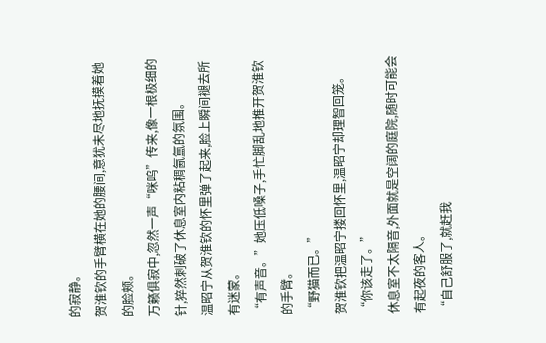的寂静。
贺淮钦的手臂横在她的腰间,意犹未尽地抚摸着她的脸颊。
万籁俱寂中,忽然一声“咪呜”传来,像一根极细的针,猝然刺破了休息室内粘稠氤氲的氛围。
温昭宁从贺淮钦的怀里弹了起来,脸上瞬间褪去所有迷蒙。
“有声音。”她压低嗓子,手忙脚乱地推开贺淮钦的手臂。
“野猫而已。”
贺淮钦把温昭宁搂回怀里,温昭宁却理智回笼。
“你该走了。”
休息室不太隔音,外面就是空阔的庭院,随时可能会有起夜的客人。
“自己舒服了,就赶我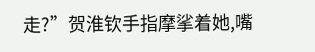走?”贺淮钦手指摩挲着她,嘴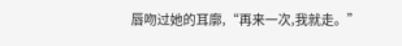唇吻过她的耳廓,“再来一次,我就走。”